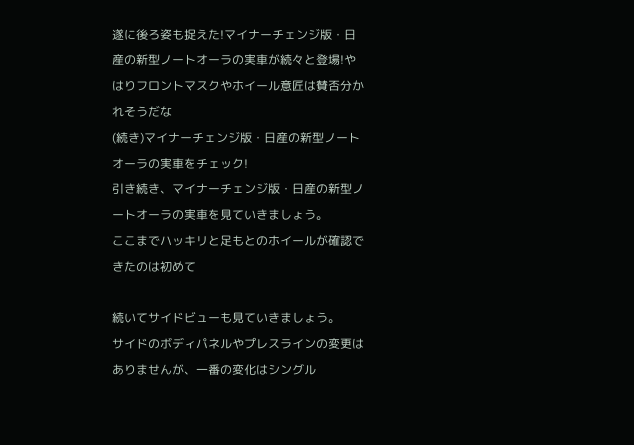遂に後ろ姿も捉えた!マイナーチェンジ版・日産の新型ノートオーラの実車が続々と登場!やはりフロントマスクやホイール意匠は賛否分かれそうだな
(続き)マイナーチェンジ版・日産の新型ノートオーラの実車をチェック!
引き続き、マイナーチェンジ版・日産の新型ノートオーラの実車を見ていきましょう。
ここまでハッキリと足もとのホイールが確認できたのは初めて

続いてサイドビューも見ていきましょう。
サイドのボディパネルやプレスラインの変更はありませんが、一番の変化はシングル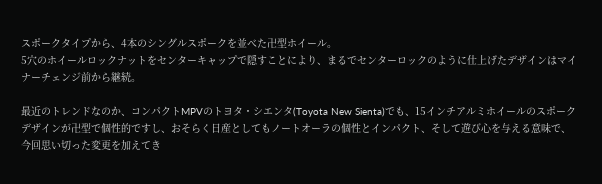スポークタイプから、4本のシングルスポークを並べた卍型ホイール。
5穴のホイールロックナットをセンターキャップで隠すことにより、まるでセンターロックのように仕上げたデザインはマイナーチェンジ前から継続。

最近のトレンドなのか、コンパクトMPVのトヨタ・シエンタ(Toyota New Sienta)でも、15インチアルミホイールのスポークデザインが卍型で個性的ですし、おそらく日産としてもノートオーラの個性とインパクト、そして遊び心を与える意味で、今回思い切った変更を加えてき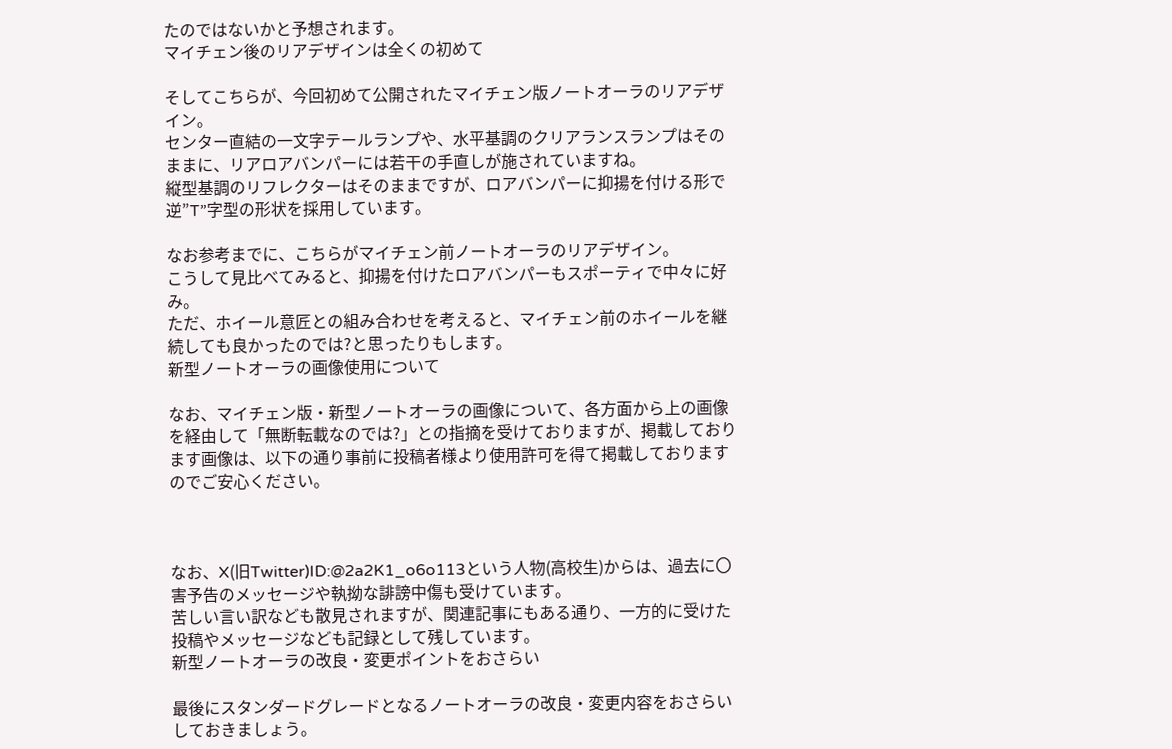たのではないかと予想されます。
マイチェン後のリアデザインは全くの初めて

そしてこちらが、今回初めて公開されたマイチェン版ノートオーラのリアデザイン。
センター直結の一文字テールランプや、水平基調のクリアランスランプはそのままに、リアロアバンパーには若干の手直しが施されていますね。
縦型基調のリフレクターはそのままですが、ロアバンパーに抑揚を付ける形で逆”T”字型の形状を採用しています。

なお参考までに、こちらがマイチェン前ノートオーラのリアデザイン。
こうして見比べてみると、抑揚を付けたロアバンパーもスポーティで中々に好み。
ただ、ホイール意匠との組み合わせを考えると、マイチェン前のホイールを継続しても良かったのでは?と思ったりもします。
新型ノートオーラの画像使用について

なお、マイチェン版・新型ノートオーラの画像について、各方面から上の画像を経由して「無断転載なのでは?」との指摘を受けておりますが、掲載しております画像は、以下の通り事前に投稿者様より使用許可を得て掲載しておりますのでご安心ください。



なお、X(旧Twitter)ID:@2a2K1_o6o113という人物(高校生)からは、過去に〇害予告のメッセージや執拗な誹謗中傷も受けています。
苦しい言い訳なども散見されますが、関連記事にもある通り、一方的に受けた投稿やメッセージなども記録として残しています。
新型ノートオーラの改良・変更ポイントをおさらい

最後にスタンダードグレードとなるノートオーラの改良・変更内容をおさらいしておきましょう。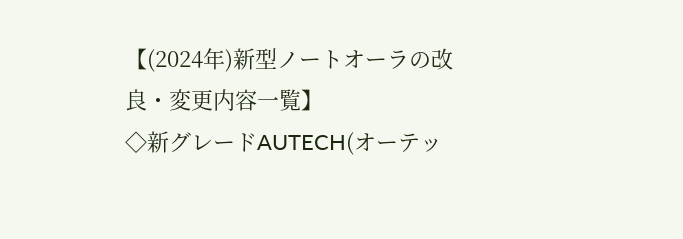【(2024年)新型ノートオーラの改良・変更内容一覧】
◇新グレードAUTECH(オーテッ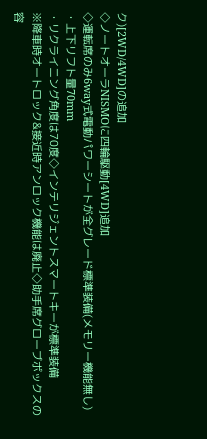ク)[2WD/4WD]の追加
◇ノートオーラNISMOに四輪駆動[4WD]追加
◇運転席のみ6way式電動パワーシートが全グレード標準装備(メモリー機能無し)
・上下リフト量70mm
・リクライニング角度は70度◇インテリジェントスマートキーが標準装備
※降車時オートロック&接近時アンロック機能は廃止◇助手席グローブボックスの容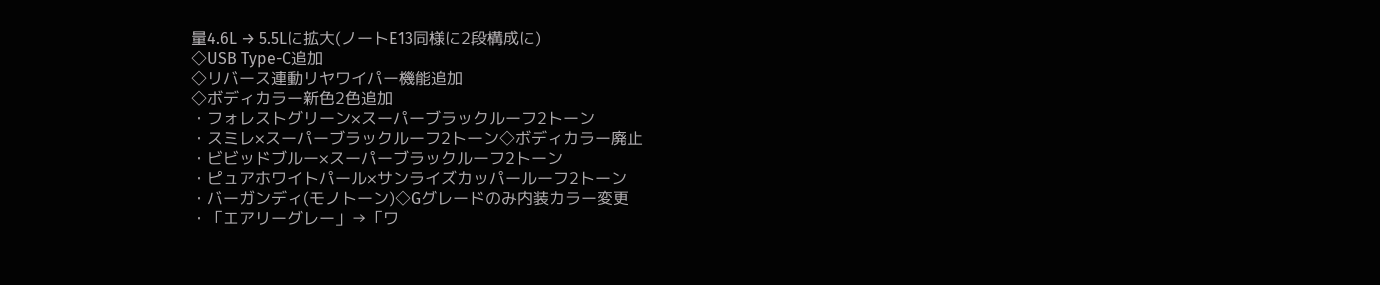量4.6L → 5.5Lに拡大(ノートE13同様に2段構成に)
◇USB Type-C追加
◇リバース連動リヤワイパー機能追加
◇ボディカラー新色2色追加
・フォレストグリーン×スーパーブラックルーフ2トーン
・スミレ×スーパーブラックルーフ2トーン◇ボディカラー廃止
・ビビッドブルー×スーパーブラックルーフ2トーン
・ピュアホワイトパール×サンライズカッパールーフ2トーン
・バーガンディ(モノトーン)◇Gグレードのみ内装カラー変更
・「エアリーグレー」→「ワ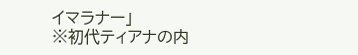イマラナー」
※初代ティアナの内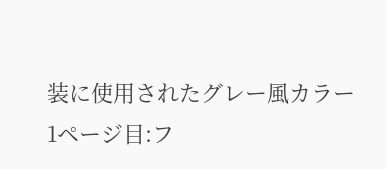装に使用されたグレー風カラー
1ページ目:フ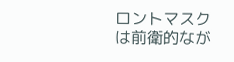ロントマスクは前衛的なが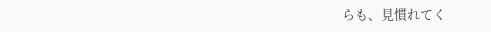らも、見慣れてく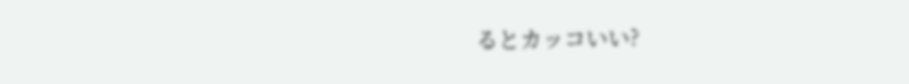るとカッコいい?